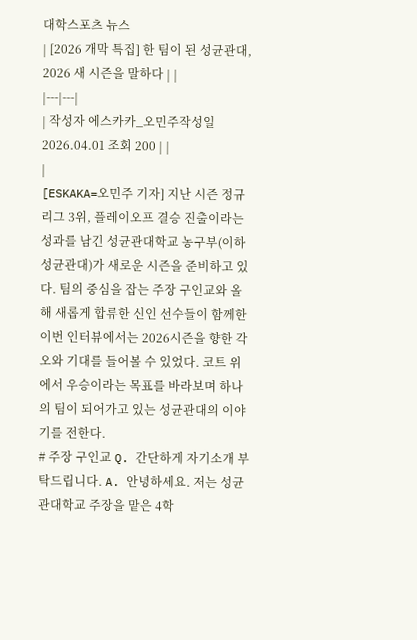대학스포츠 뉴스
| [2026 개막 특집] 한 팀이 된 성균관대, 2026 새 시즌을 말하다 | |
|---|---|
| 작성자 에스카카_오민주작성일 2026.04.01 조회 200 | |
|
[ESKAKA=오민주 기자] 지난 시즌 정규리그 3위, 플레이오프 결승 진출이라는 성과를 남긴 성균관대학교 농구부(이하 성균관대)가 새로운 시즌을 준비하고 있다. 팀의 중심을 잡는 주장 구인교와 올해 새롭게 합류한 신인 선수들이 함께한 이번 인터뷰에서는 2026시즌을 향한 각오와 기대를 들어볼 수 있었다. 코트 위에서 우승이라는 목표를 바라보며 하나의 팀이 되어가고 있는 성균관대의 이야기를 전한다.
# 주장 구인교 Q. 간단하게 자기소개 부탁드립니다. A. 안녕하세요. 저는 성균관대학교 주장을 맡은 4학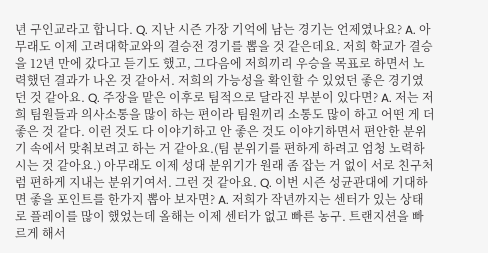년 구인교라고 합니다. Q. 지난 시즌 가장 기억에 남는 경기는 언제였나요? A. 아무래도 이제 고려대학교와의 결승전 경기를 뽑을 것 같은데요. 저희 학교가 결승을 12년 만에 갔다고 듣기도 했고, 그다음에 저희끼리 우승을 목표로 하면서 노력했던 결과가 나온 것 같아서. 저희의 가능성을 확인할 수 있었던 좋은 경기였던 것 같아요. Q. 주장을 맡은 이후로 팀적으로 달라진 부분이 있다면? A. 저는 저희 팀원들과 의사소통을 많이 하는 편이라 팀원끼리 소통도 많이 하고 어떤 게 더 좋은 것 같다. 이런 것도 다 이야기하고 안 좋은 것도 이야기하면서 편안한 분위기 속에서 맞춰보려고 하는 거 같아요.(팀 분위기를 편하게 하려고 엄청 노력하시는 것 같아요.) 아무래도 이제 성대 분위기가 원래 좀 잡는 거 없이 서로 친구처럼 편하게 지내는 분위기여서. 그런 것 같아요. Q. 이번 시즌 성균관대에 기대하면 좋을 포인트를 한가지 뽑아 보자면? A. 저희가 작년까지는 센터가 있는 상태로 플레이를 많이 했었는데 올해는 이제 센터가 없고 빠른 농구. 트랜지션을 빠르게 해서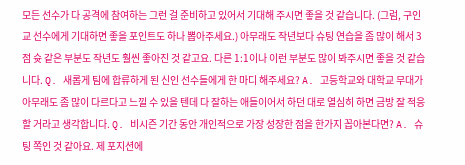모든 선수가 다 공격에 참여하는 그런 걸 준비하고 있어서 기대해 주시면 좋을 것 같습니다. (그럼, 구인교 선수에게 기대하면 좋을 포인트도 하나 뽑아주세요.) 아무래도 작년보다 슈팅 연습을 좀 많이 해서 3점 슛 같은 부분도 작년도 훨씬 좋아진 것 같고요. 다른 1:1이나 이런 부분도 많이 봐주시면 좋을 것 같습니다. Q. 새롭게 팀에 합류하게 된 신인 선수들에게 한 마디 해주세요? A. 고등학교와 대학교 무대가 아무래도 좀 많이 다르다고 느낄 수 있을 텐데 다 잘하는 애들이어서 하던 대로 열심히 하면 금방 잘 적응할 거라고 생각합니다. Q. 비시즌 기간 동안 개인적으로 가장 성장한 점을 한가지 꼽아본다면? A. 슈팅 쪽인 것 같아요. 제 포지션에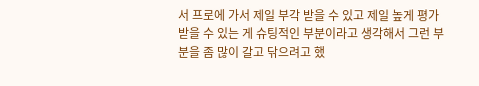서 프로에 가서 제일 부각 받을 수 있고 제일 높게 평가받을 수 있는 게 슈팅적인 부분이라고 생각해서 그런 부분을 좀 많이 갈고 닦으려고 했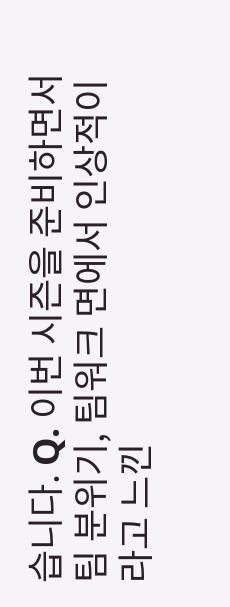습니다. Q. 이번 시즌을 준비하면서 팀 분위기, 팀워크 면에서 인상적이라고 느낀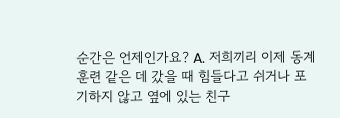순간은 언제인가요? A. 저희끼리 이제 동계 훈련 같은 데 갔을 때 힘들다고 쉬거나 포기하지 않고 옆에 있는 친구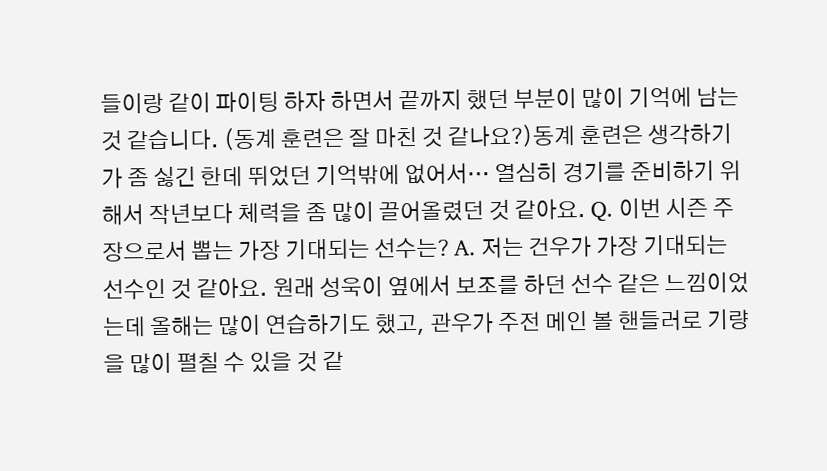들이랑 같이 파이팅 하자 하면서 끝까지 했던 부분이 많이 기억에 남는 것 같습니다. (동계 훈련은 잘 마친 것 같나요?)동계 훈련은 생각하기가 좀 싫긴 한데 뛰었던 기억밖에 없어서… 열심히 경기를 준비하기 위해서 작년보다 체력을 좀 많이 끌어올렸던 것 같아요. Q. 이번 시즌 주장으로서 뽑는 가장 기대되는 선수는? A. 저는 건우가 가장 기대되는 선수인 것 같아요. 원래 성욱이 옆에서 보조를 하던 선수 같은 느낌이었는데 올해는 많이 연습하기도 했고, 관우가 주전 메인 볼 핸들러로 기량을 많이 펼칠 수 있을 것 같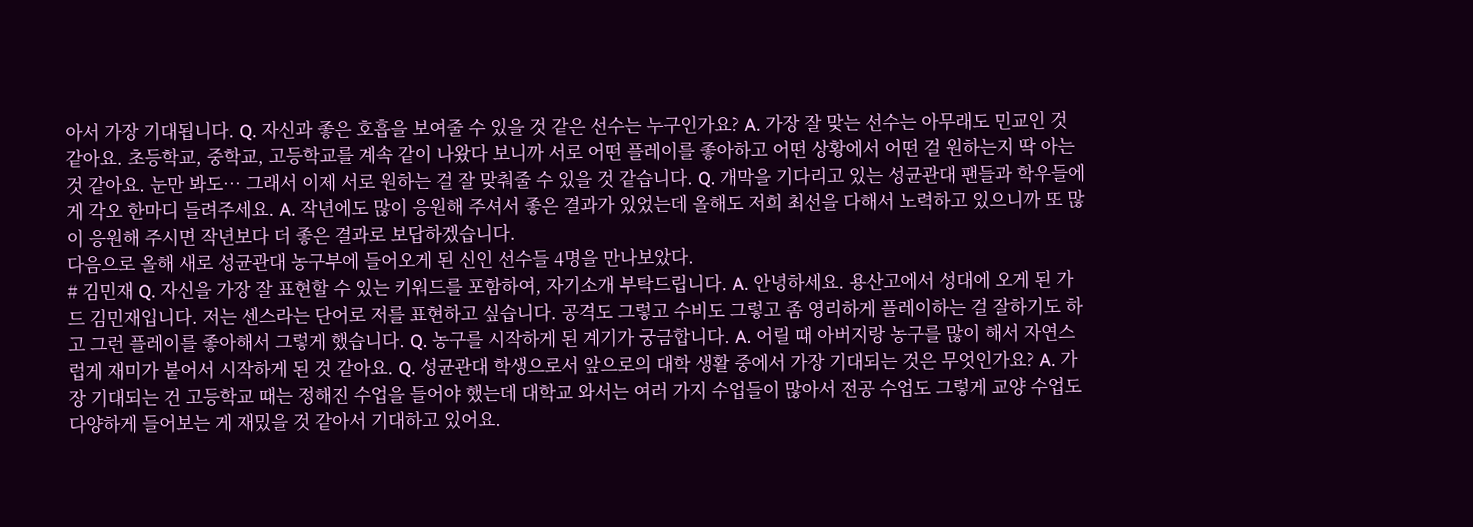아서 가장 기대됩니다. Q. 자신과 좋은 호흡을 보여줄 수 있을 것 같은 선수는 누구인가요? A. 가장 잘 맞는 선수는 아무래도 민교인 것 같아요. 초등학교, 중학교, 고등학교를 계속 같이 나왔다 보니까 서로 어떤 플레이를 좋아하고 어떤 상황에서 어떤 걸 원하는지 딱 아는 것 같아요. 눈만 봐도… 그래서 이제 서로 원하는 걸 잘 맞춰줄 수 있을 것 같습니다. Q. 개막을 기다리고 있는 성균관대 팬들과 학우들에게 각오 한마디 들려주세요. A. 작년에도 많이 응원해 주셔서 좋은 결과가 있었는데 올해도 저희 최선을 다해서 노력하고 있으니까 또 많이 응원해 주시면 작년보다 더 좋은 결과로 보답하겠습니다.
다음으로 올해 새로 성균관대 농구부에 들어오게 된 신인 선수들 4명을 만나보았다.
# 김민재 Q. 자신을 가장 잘 표현할 수 있는 키워드를 포함하여, 자기소개 부탁드립니다. A. 안녕하세요. 용산고에서 성대에 오게 된 가드 김민재입니다. 저는 센스라는 단어로 저를 표현하고 싶습니다. 공격도 그렇고 수비도 그렇고 좀 영리하게 플레이하는 걸 잘하기도 하고 그런 플레이를 좋아해서 그렇게 했습니다. Q. 농구를 시작하게 된 계기가 궁금합니다. A. 어릴 때 아버지랑 농구를 많이 해서 자연스럽게 재미가 붙어서 시작하게 된 것 같아요. Q. 성균관대 학생으로서 앞으로의 대학 생활 중에서 가장 기대되는 것은 무엇인가요? A. 가장 기대되는 건 고등학교 때는 정해진 수업을 들어야 했는데 대학교 와서는 여러 가지 수업들이 많아서 전공 수업도 그렇게 교양 수업도 다양하게 들어보는 게 재밌을 것 같아서 기대하고 있어요.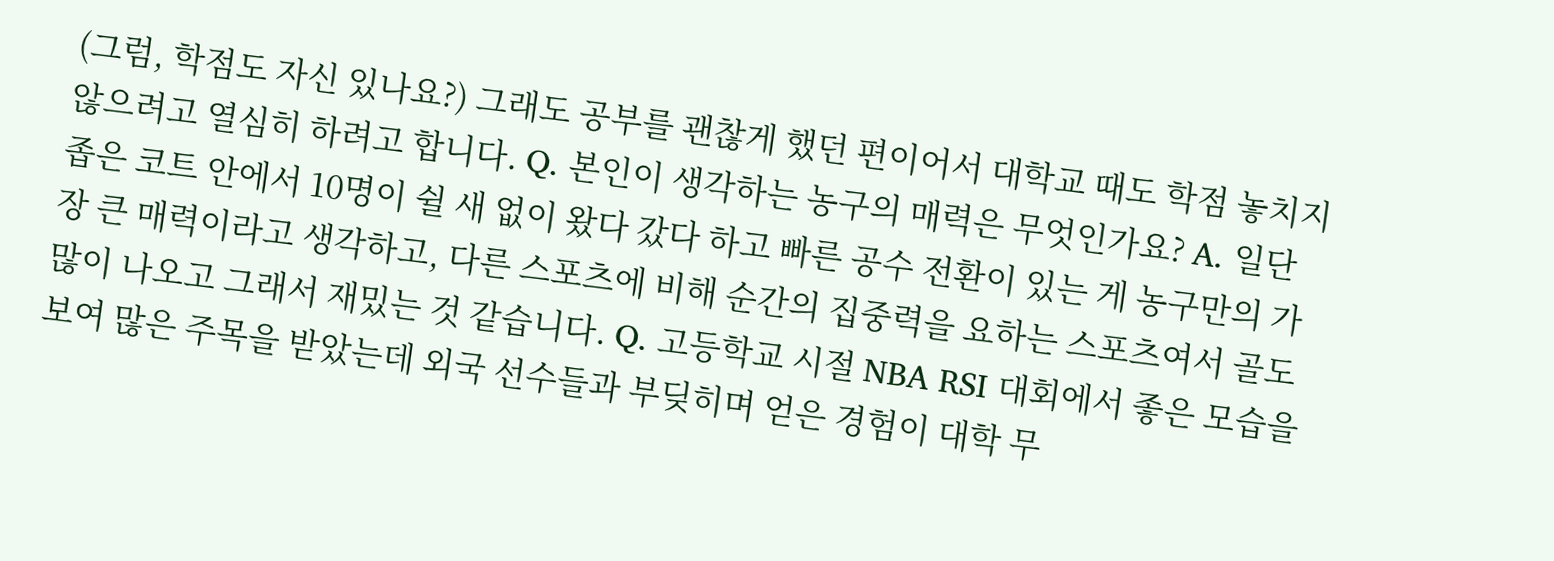(그럼, 학점도 자신 있나요?) 그래도 공부를 괜찮게 했던 편이어서 대학교 때도 학점 놓치지 않으려고 열심히 하려고 합니다. Q. 본인이 생각하는 농구의 매력은 무엇인가요? A. 일단 좁은 코트 안에서 10명이 쉴 새 없이 왔다 갔다 하고 빠른 공수 전환이 있는 게 농구만의 가장 큰 매력이라고 생각하고, 다른 스포츠에 비해 순간의 집중력을 요하는 스포츠여서 골도 많이 나오고 그래서 재밌는 것 같습니다. Q. 고등학교 시절 NBA RSI 대회에서 좋은 모습을 보여 많은 주목을 받았는데 외국 선수들과 부딪히며 얻은 경험이 대학 무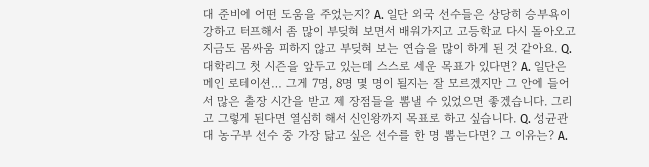대 준비에 어떤 도움을 주었는지? A. 일단 외국 선수들은 상당히 승부욕이 강하고 터프해서 좀 많이 부딪혀 보면서 배워가지고 고등학교 다시 돌아오고 지금도 몸싸움 피하지 않고 부딪혀 보는 연습을 많이 하게 된 것 같아요. Q. 대학리그 첫 시즌을 앞두고 있는데 스스로 세운 목표가 있다면? A. 일단은 메인 로테이션… 그게 7명, 8명 몇 명이 될지는 잘 모르겠지만 그 안에 들어서 많은 출장 시간을 받고 제 장점들을 뽐낼 수 있었으면 좋겠습니다. 그리고 그렇게 된다면 열심히 해서 신인왕까지 목표로 하고 싶습니다. Q. 성균관대 농구부 선수 중 가장 닮고 싶은 선수를 한 명 뽑는다면? 그 이유는? A.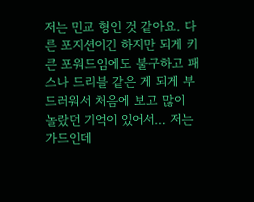저는 민교 형인 것 같아요. 다른 포지션이긴 하지만 되게 키 큰 포워드임에도 불구하고 패스나 드리블 같은 게 되게 부드러워서 처음에 보고 많이 놀랐던 기억이 있어서… 저는 가드인데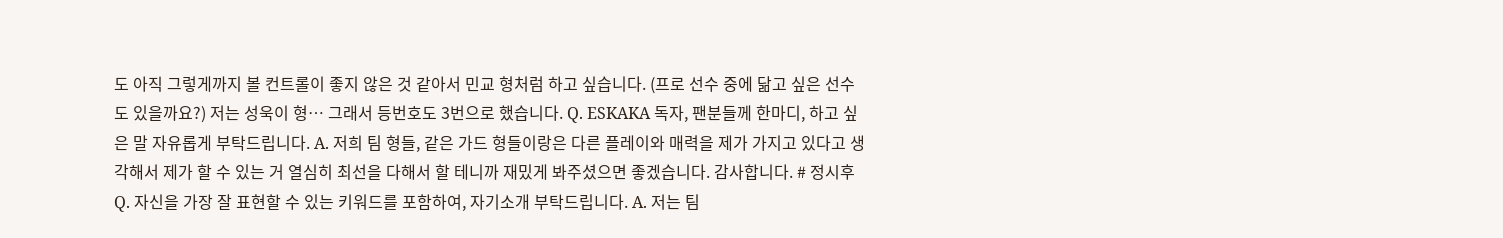도 아직 그렇게까지 볼 컨트롤이 좋지 않은 것 같아서 민교 형처럼 하고 싶습니다. (프로 선수 중에 닮고 싶은 선수도 있을까요?) 저는 성욱이 형… 그래서 등번호도 3번으로 했습니다. Q. ESKAKA 독자, 팬분들께 한마디, 하고 싶은 말 자유롭게 부탁드립니다. A. 저희 팀 형들, 같은 가드 형들이랑은 다른 플레이와 매력을 제가 가지고 있다고 생각해서 제가 할 수 있는 거 열심히 최선을 다해서 할 테니까 재밌게 봐주셨으면 좋겠습니다. 감사합니다. # 정시후 Q. 자신을 가장 잘 표현할 수 있는 키워드를 포함하여, 자기소개 부탁드립니다. A. 저는 팀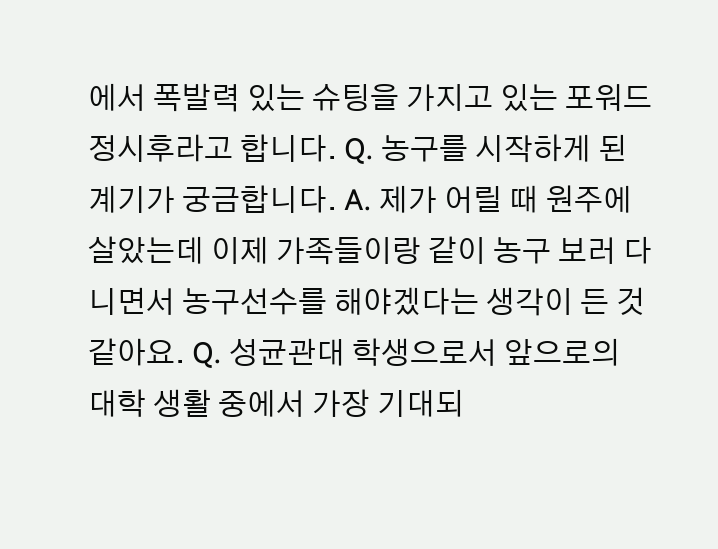에서 폭발력 있는 슈팅을 가지고 있는 포워드 정시후라고 합니다. Q. 농구를 시작하게 된 계기가 궁금합니다. A. 제가 어릴 때 원주에 살았는데 이제 가족들이랑 같이 농구 보러 다니면서 농구선수를 해야겠다는 생각이 든 것 같아요. Q. 성균관대 학생으로서 앞으로의 대학 생활 중에서 가장 기대되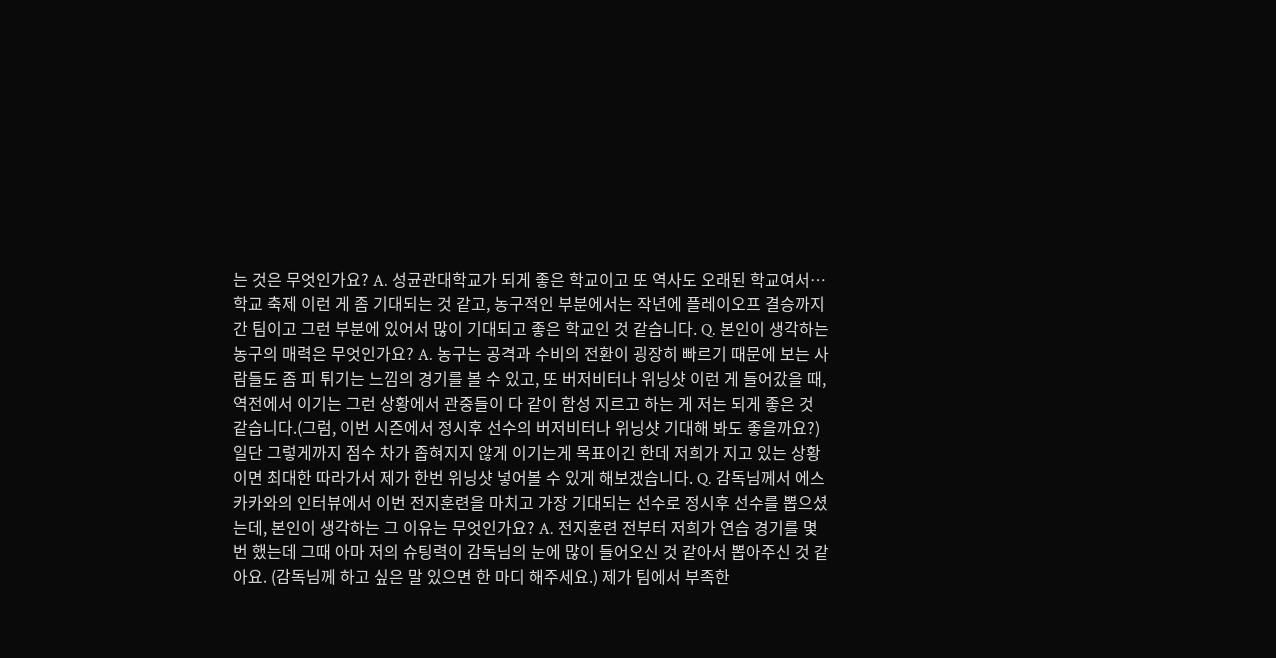는 것은 무엇인가요? A. 성균관대학교가 되게 좋은 학교이고 또 역사도 오래된 학교여서… 학교 축제 이런 게 좀 기대되는 것 같고, 농구적인 부분에서는 작년에 플레이오프 결승까지 간 팀이고 그런 부분에 있어서 많이 기대되고 좋은 학교인 것 같습니다. Q. 본인이 생각하는 농구의 매력은 무엇인가요? A. 농구는 공격과 수비의 전환이 굉장히 빠르기 때문에 보는 사람들도 좀 피 튀기는 느낌의 경기를 볼 수 있고, 또 버저비터나 위닝샷 이런 게 들어갔을 때, 역전에서 이기는 그런 상황에서 관중들이 다 같이 함성 지르고 하는 게 저는 되게 좋은 것 같습니다.(그럼, 이번 시즌에서 정시후 선수의 버저비터나 위닝샷 기대해 봐도 좋을까요?) 일단 그렇게까지 점수 차가 좁혀지지 않게 이기는게 목표이긴 한데 저희가 지고 있는 상황이면 최대한 따라가서 제가 한번 위닝샷 넣어볼 수 있게 해보겠습니다. Q. 감독님께서 에스카카와의 인터뷰에서 이번 전지훈련을 마치고 가장 기대되는 선수로 정시후 선수를 뽑으셨는데, 본인이 생각하는 그 이유는 무엇인가요? A. 전지훈련 전부터 저희가 연습 경기를 몇 번 했는데 그때 아마 저의 슈팅력이 감독님의 눈에 많이 들어오신 것 같아서 뽑아주신 것 같아요. (감독님께 하고 싶은 말 있으면 한 마디 해주세요.) 제가 팀에서 부족한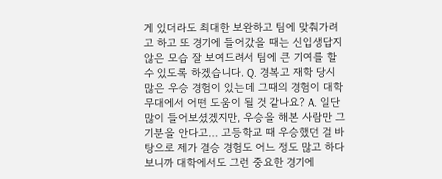게 있더라도 최대한 보완하고 팀에 맞춰가려고 하고 또 경기에 들어갔을 때는 신입생답지 않은 모습 잘 보여드려서 팀에 큰 기여를 할 수 있도록 하겠습니다. Q. 경복고 재학 당시 많은 우승 경험이 있는데 그때의 경험이 대학 무대에서 어떤 도움이 될 것 같나요? A. 일단 많이 들어보셨겠지만, 우승을 해본 사람만 그 기분을 안다고… 고등학교 때 우승했던 걸 바탕으로 제가 결승 경험도 어느 정도 많고 하다 보니까 대학에서도 그런 중요한 경기에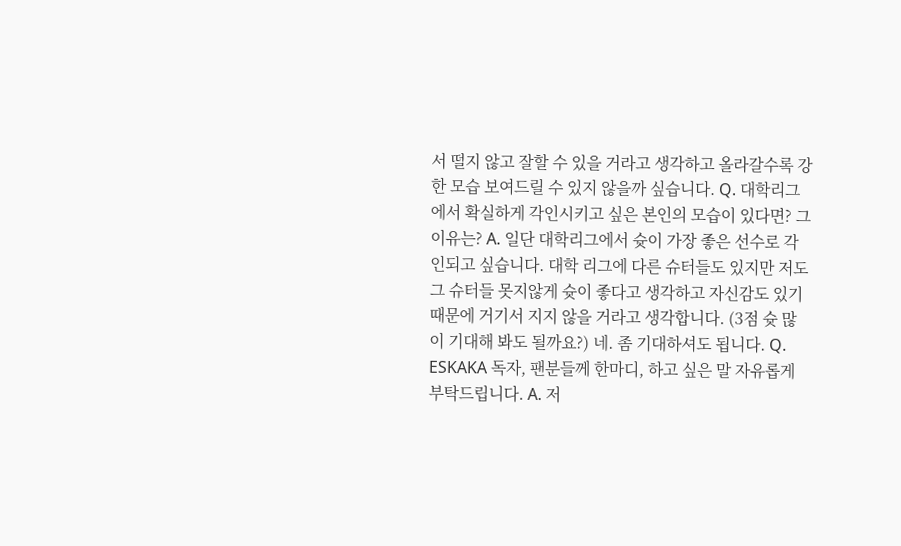서 떨지 않고 잘할 수 있을 거라고 생각하고 올라갈수록 강한 모습 보여드릴 수 있지 않을까 싶습니다. Q. 대학리그에서 확실하게 각인시키고 싶은 본인의 모습이 있다면? 그 이유는? A. 일단 대학리그에서 슛이 가장 좋은 선수로 각인되고 싶습니다. 대학 리그에 다른 슈터들도 있지만 저도 그 슈터들 못지않게 슛이 좋다고 생각하고 자신감도 있기 때문에 거기서 지지 않을 거라고 생각합니다. (3점 슛 많이 기대해 봐도 될까요?) 네. 좀 기대하셔도 됩니다. Q. ESKAKA 독자, 팬분들께 한마디, 하고 싶은 말 자유롭게 부탁드립니다. A. 저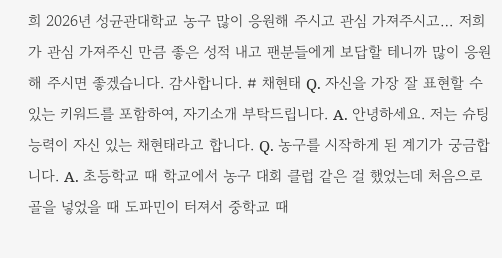희 2026년 성균관대학교 농구 많이 응원해 주시고 관심 가져주시고… 저희가 관심 가져주신 만큼 좋은 성적 내고 팬분들에게 보답할 테니까 많이 응원해 주시면 좋겠습니다. 감사합니다. # 채현태 Q. 자신을 가장 잘 표현할 수 있는 키워드를 포함하여, 자기소개 부탁드립니다. A. 안녕하세요. 저는 슈팅 능력이 자신 있는 채현태라고 합니다. Q. 농구를 시작하게 된 계기가 궁금합니다. A. 초등학교 때 학교에서 농구 대회 클럽 같은 걸 했었는데 처음으로 골을 넣었을 때 도파민이 터져서 중학교 때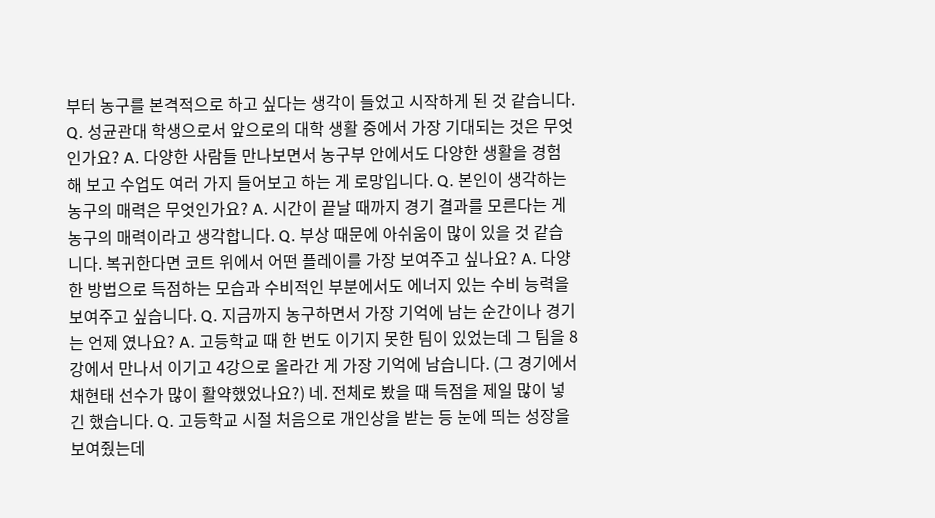부터 농구를 본격적으로 하고 싶다는 생각이 들었고 시작하게 된 것 같습니다. Q. 성균관대 학생으로서 앞으로의 대학 생활 중에서 가장 기대되는 것은 무엇인가요? A. 다양한 사람들 만나보면서 농구부 안에서도 다양한 생활을 경험해 보고 수업도 여러 가지 들어보고 하는 게 로망입니다. Q. 본인이 생각하는 농구의 매력은 무엇인가요? A. 시간이 끝날 때까지 경기 결과를 모른다는 게 농구의 매력이라고 생각합니다. Q. 부상 때문에 아쉬움이 많이 있을 것 같습니다. 복귀한다면 코트 위에서 어떤 플레이를 가장 보여주고 싶나요? A. 다양한 방법으로 득점하는 모습과 수비적인 부분에서도 에너지 있는 수비 능력을 보여주고 싶습니다. Q. 지금까지 농구하면서 가장 기억에 남는 순간이나 경기는 언제 였나요? A. 고등학교 때 한 번도 이기지 못한 팀이 있었는데 그 팀을 8강에서 만나서 이기고 4강으로 올라간 게 가장 기억에 남습니다. (그 경기에서 채현태 선수가 많이 활약했었나요?) 네. 전체로 봤을 때 득점을 제일 많이 넣긴 했습니다. Q. 고등학교 시절 처음으로 개인상을 받는 등 눈에 띄는 성장을 보여줬는데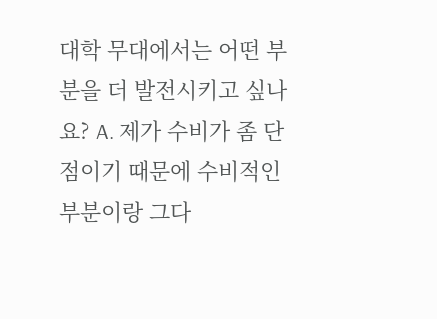대학 무대에서는 어떤 부분을 더 발전시키고 싶나요? A. 제가 수비가 좀 단점이기 때문에 수비적인 부분이랑 그다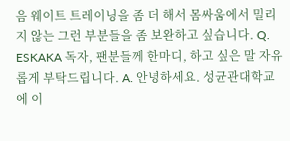음 웨이트 트레이닝을 좀 더 해서 몸싸움에서 밀리지 않는 그런 부분들을 좀 보완하고 싶습니다. Q. ESKAKA 독자, 팬분들께 한마디, 하고 싶은 말 자유롭게 부탁드립니다. A. 안녕하세요. 성균관대학교에 이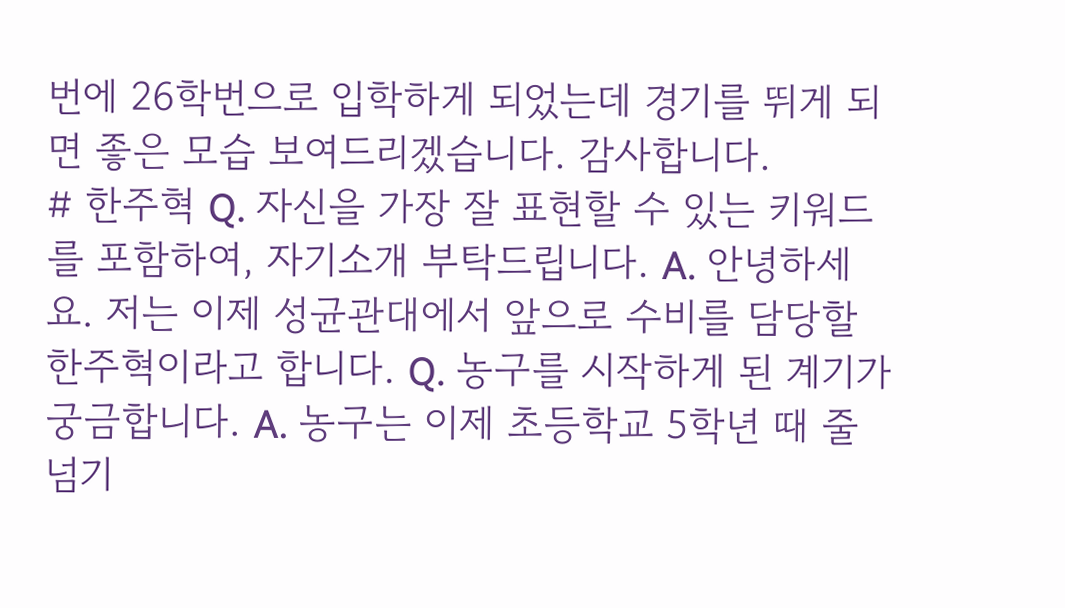번에 26학번으로 입학하게 되었는데 경기를 뛰게 되면 좋은 모습 보여드리겠습니다. 감사합니다.
# 한주혁 Q. 자신을 가장 잘 표현할 수 있는 키워드를 포함하여, 자기소개 부탁드립니다. A. 안녕하세요. 저는 이제 성균관대에서 앞으로 수비를 담당할 한주혁이라고 합니다. Q. 농구를 시작하게 된 계기가 궁금합니다. A. 농구는 이제 초등학교 5학년 때 줄넘기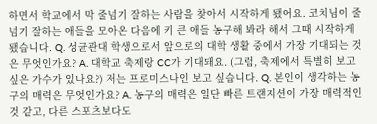하면서 학교에서 막 줄넘기 잘하는 사람을 찾아서 시작하게 됐어요. 코치님이 줄넘기 잘하는 애들을 모아온 다음에 키 큰 애들 농구해 봐라 해서 그때 시작하게 됐습니다. Q. 성균관대 학생으로서 앞으로의 대학 생활 중에서 가장 기대되는 것은 무엇인가요? A. 대학교 축제랑 CC가 기대돼요. (그럼, 축제에서 특별히 보고싶은 가수가 있나요?) 저는 프로미스나인 보고 싶습니다. Q. 본인이 생각하는 농구의 매력은 무엇인가요? A. 농구의 매력은 일단 빠른 트랜지션이 가장 매력적인 것 같고, 다른 스포츠보다도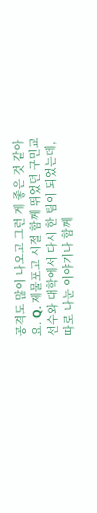공격도 많이 나오고 그런 게 좋은 것 같아요. Q. 제물포고 시절 함께 뛰었던 구민교 선수와 대학에서 다시 한 팀이 되었는데, 따로 나눈 이야기나 함께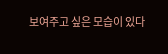보여주고 싶은 모습이 있다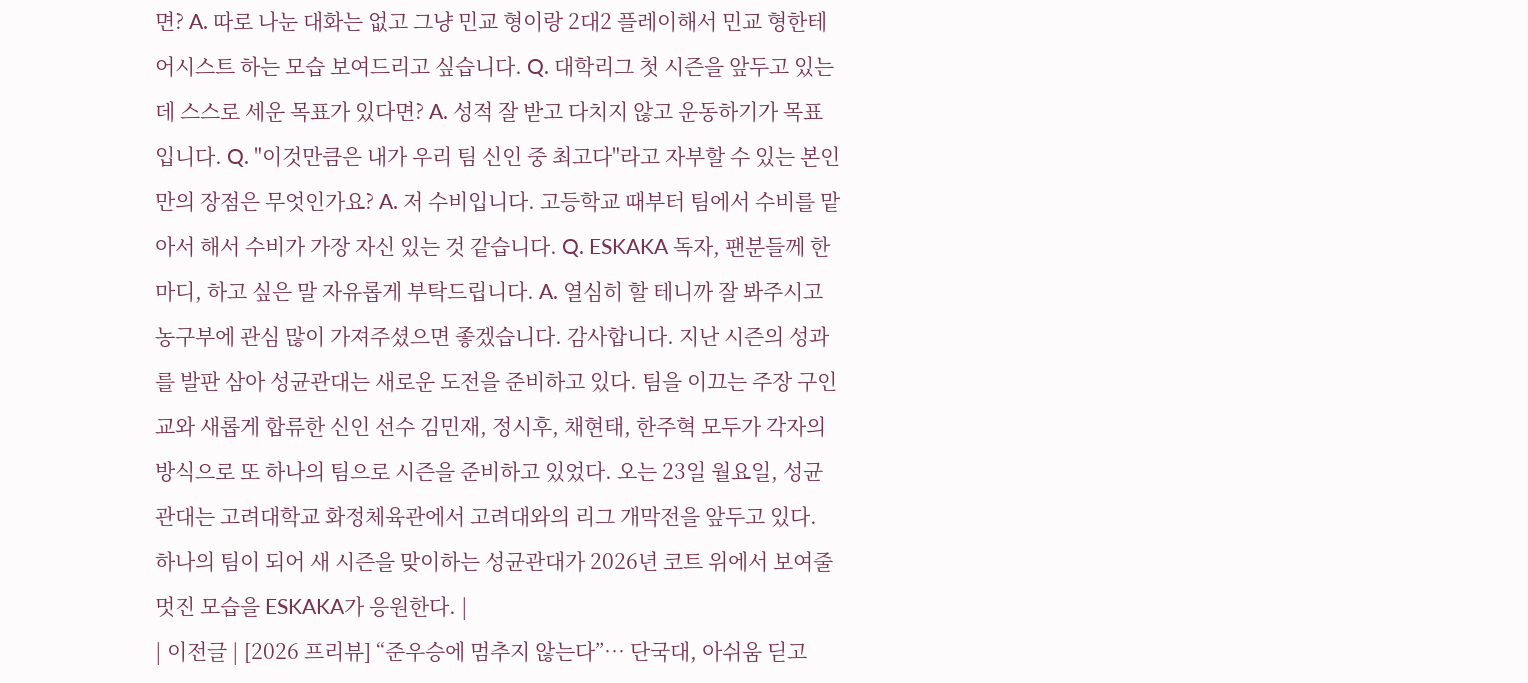면? A. 따로 나눈 대화는 없고 그냥 민교 형이랑 2대2 플레이해서 민교 형한테 어시스트 하는 모습 보여드리고 싶습니다. Q. 대학리그 첫 시즌을 앞두고 있는데 스스로 세운 목표가 있다면? A. 성적 잘 받고 다치지 않고 운동하기가 목표입니다. Q. "이것만큼은 내가 우리 팀 신인 중 최고다"라고 자부할 수 있는 본인만의 장점은 무엇인가요? A. 저 수비입니다. 고등학교 때부터 팀에서 수비를 맡아서 해서 수비가 가장 자신 있는 것 같습니다. Q. ESKAKA 독자, 팬분들께 한마디, 하고 싶은 말 자유롭게 부탁드립니다. A. 열심히 할 테니까 잘 봐주시고 농구부에 관심 많이 가져주셨으면 좋겠습니다. 감사합니다. 지난 시즌의 성과를 발판 삼아 성균관대는 새로운 도전을 준비하고 있다. 팀을 이끄는 주장 구인교와 새롭게 합류한 신인 선수 김민재, 정시후, 채현태, 한주혁 모두가 각자의 방식으로 또 하나의 팀으로 시즌을 준비하고 있었다. 오는 23일 월요일, 성균관대는 고려대학교 화정체육관에서 고려대와의 리그 개막전을 앞두고 있다. 하나의 팀이 되어 새 시즌을 맞이하는 성균관대가 2026년 코트 위에서 보여줄 멋진 모습을 ESKAKA가 응원한다. |
| 이전글 | [2026 프리뷰] “준우승에 멈추지 않는다”… 단국대, 아쉬움 딛고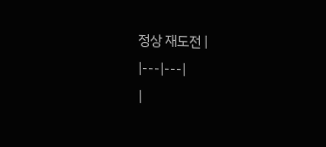정상 재도전 |
|---|---|
|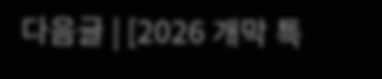다음글 | [2026 개막 특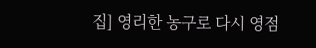집] 영리한 농구로 다시 영점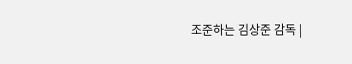조준하는 김상준 감독 |